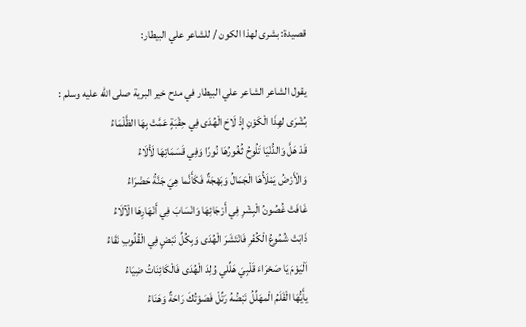قصيدة: بشرى لهذا الكون / للشاعر علي البيطار:

يقول الشاعر الشاعر علي البيطار في مدح خير البرية صلى الله عليه وسلم :
بُشْرَى لهِذَا الْكَوْنِ إِذْ لَاحَ الْهُدَى فِي حِقْبَةٍ عَمَّتْ بِهَا الظَّلْمَاءُ
قَدْ هَلَّ وَالدُّنْيَا تَلُوحُ ثُغُورُهَا نُورًا وَفِي قَسَمَاتِهَا لَأْلَاءُ
وَالْأَرْضُ يَمْلَأُهَا الْجَمَالُ وَبَهْجَةٌ فَكَأَنَّما هِيَ جَنَّةُ حَضْرَاءُ
غَافَتْ غُصُونُ الْبِشْرِ فِي أَرْجَائِهَا وَانْسَابَ فِي أَنْهَارِهَا الْآلَاءُ
ذَابَتْ شُمُوعُ الْكُفْرِ فَانْتَشَرَ الْهُدَى وَبِكُلِّ نَبْضٍ فِي الْقُلُوبِ نَقَاءُ
اَلْيَوْمَ يَا صَحْرَاءَ قَلْبِيَ هَلِّلي وُلِدَ الْهُدَى فَالْكَائِنَاتُ ضِيَاءُ
يأَيُّهَا الْقَلَمُ الْمهَلِّلُ نَبْضُهُ رَتِّلْ فَصَوْتُكَ رَاحَةٌ وَهَنَاءُ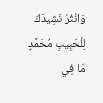وَانْثُرْ نَشِيدَكَ لِلْحَبِيبِ مُحَمَّدٍ مَا فِي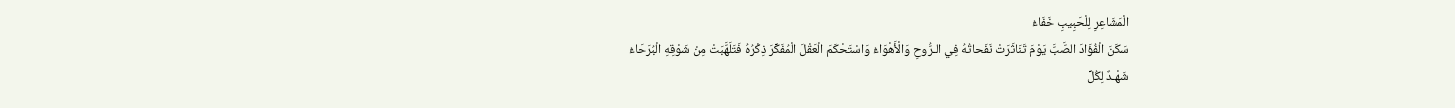الْمَشَاعِرِ لِلْحَبِيبِ خَفَاءُ
سَكَنَ الْفُؤَادَ الصَّبَّ يَوْمَ تَنَاثَرَتْ نَفَحاتُهُ فِي الـرُّوحِ وَالْأَهْوَاءُ وَاسْتَحْكَمَ الْعَقْلَ الْمُفَكِّرَ ذِكْرُهُ فَتَلَهَّبَتْ مِنْ شَوْقِهِ الْبُرَحَاءُ
شَهْـدٌ لِكُلِّ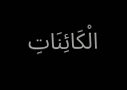الْكَائِنَاتِ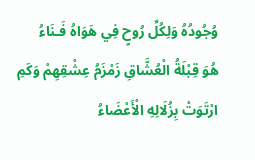وُجُودُهُ وَلِكُلِّ رُوحٍ فِي هَوَاهُ فَـنَاءُ
هُوَ قِبْلَةُ الْعُشَّاقِ زَمْزَمُ عِشْقِهِمْ وَكَمِ ارْتَوَتْ بِزُلَالِهِ الْأَعْضَاءُ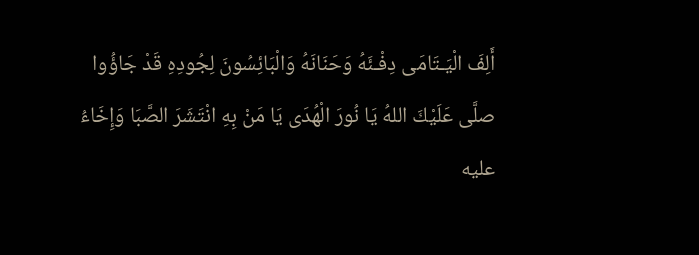أَلِفَ الْيَـتَامَى دِفْـئَهُ وَحَنَانَهُ وَالْبَائِسُونَ لِجُودِهِ قَدْ جَاؤُوا
صلَّى عَلَيْكَ اللهُ يَا نُورَ الْهُدَى يَا مَنْ بِهِ انْتَشَرَ الصَّبَا وَإِخَاءُ
عليه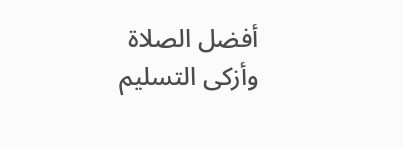أفضل الصلاة وأزكى التسليم